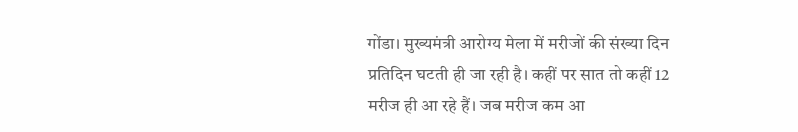गोंडा। मुख्यमंत्री आरोग्य मेला में मरीजों की संख्या दिन प्रतिदिन घटती ही जा रही है। कहीं पर सात तो कहीं 12 मरीज ही आ रहे हैं। जब मरीज कम आ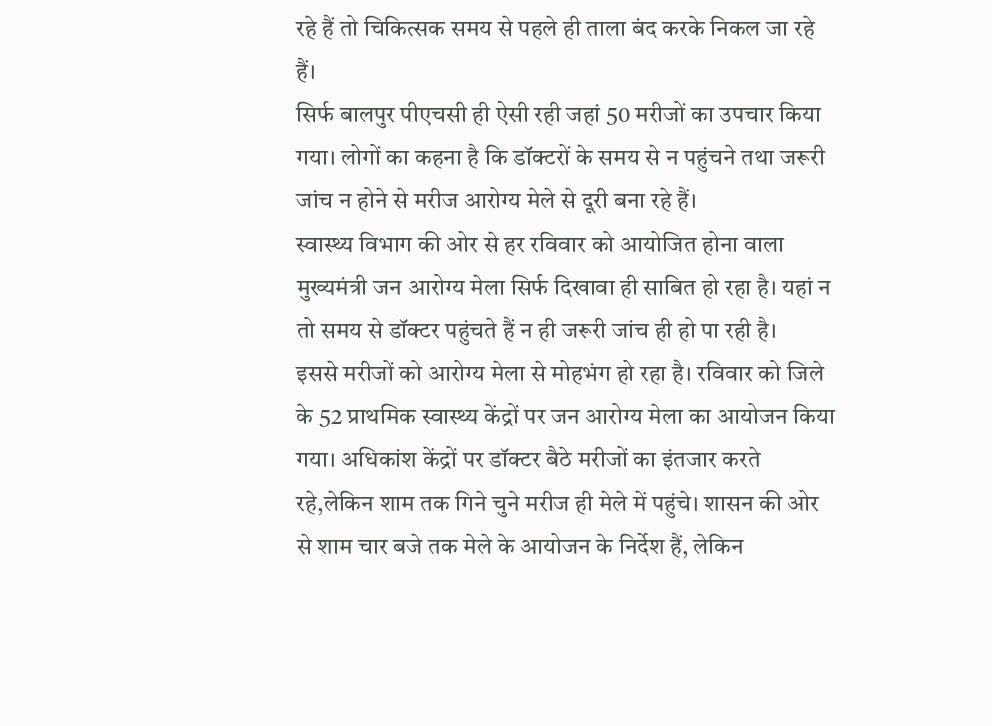रहे हैं तो चिकित्सक समय से पहले ही ताला बंद करके निकल जा रहे हैं।
सिर्फ बालपुर पीएचसी ही ऐसी रही जहां 50 मरीजों का उपचार किया गया। लोगों का कहना है कि डॉक्टरों के समय से न पहुंचने तथा जरूरी जांच न होने से मरीज आरोग्य मेले से दूरी बना रहे हैं।
स्वास्थ्य विभाग की ओर से हर रविवार को आयोजित होना वाला मुख्यमंत्री जन आरोग्य मेला सिर्फ दिखावा ही साबित हो रहा है। यहां न तो समय से डॉक्टर पहुंचते हैं न ही जरूरी जांच ही हो पा रही है।
इससे मरीजों को आरोग्य मेला से मोहभंग हो रहा है। रविवार को जिले के 52 प्राथमिक स्वास्थ्य केंद्रों पर जन आरोग्य मेला का आयोजन किया गया। अधिकांश केंद्रों पर डॉक्टर बैठे मरीजों का इंतजार करते रहे,लेकिन शाम तक गिने चुने मरीज ही मेले में पहुंचे। शासन की ओर से शाम चार बजे तक मेले के आयोजन के निर्देश हैं, लेकिन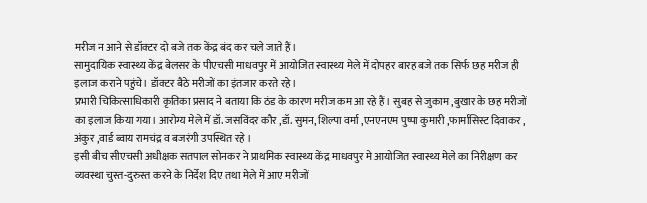मरीज न आने से डॉक्टर दो बजे तक केंद्र बंद कर चले जाते हैं।
सामुदायिक स्वास्थ्य केंद्र बेलसर के पीएचसी माधवपुर में आयोजित स्वास्थ्य मेले में दोपहर बारह बजे तक सिर्फ छह मरीज ही इलाज कराने पहुंचे। डॉक्टर बैठे मरीजों का इंतजार करते रहे।
प्रभारी चिकित्साधिकारी कृतिका प्रसाद ने बताया कि ठंड के कारण मरीज कम आ रहे हैं। सुबह से जुकाम ,बुखार के छह मरीजों का इलाज किया गया। आरोग्य मेले में डॉ. जसविंदर कौर ,डॉ. सुमन, शिल्पा वर्मा ,एनएनएम पुष्पा कुमारी ,फार्मासिस्ट दिवाकर , अंकुर ,वार्ड ब्वाय रामचंद्र व बजरंगी उपस्थित रहे ।
इसी बीच सीएचसी अधीक्षक सतपाल सोनकर ने प्राथमिक स्वास्थ्य केंद्र माधवपुर मे आयोजित स्वास्थ्य मेले का निरीक्षण कर व्यवस्था चुस्त-दुरुस्त करने के निर्देश दिए तथा मेले में आए मरीजों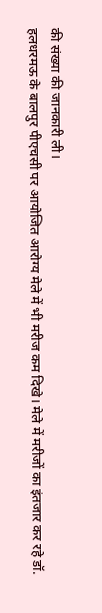की संख्या की जानकारी ली।
हलधरमऊ के बालपुर पीएचसी पर आयोजित आरोग्य मेले में भी मरीज कम दिखे। मेले में मरीजों का इंतजार कर रहे डॉ.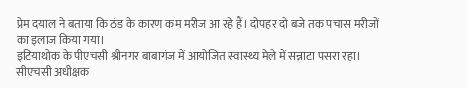प्रेम दयाल ने बताया कि ठंड के कारण कम मरीज आ रहे हैं। दोपहर दो बजे तक पचास मरीजों का इलाज किया गया।
इटियाथोक के पीएचसी श्रीनगर बाबागंज में आयोजित स्वास्थ्य मेले में सन्नाटा पसरा रहा। सीएचसी अधीक्षक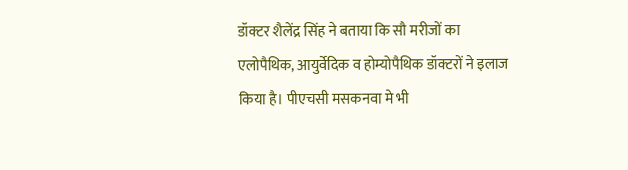डॉक्टर शैलेंद्र सिंह ने बताया कि सौ मरीजों का एलोपैथिक, आयुर्वेदिक व होम्योपैथिक डॉक्टरों ने इलाज किया है। पीएचसी मसकनवा मे भी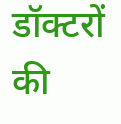डॉक्टरों की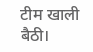टीम खाली बैठी।